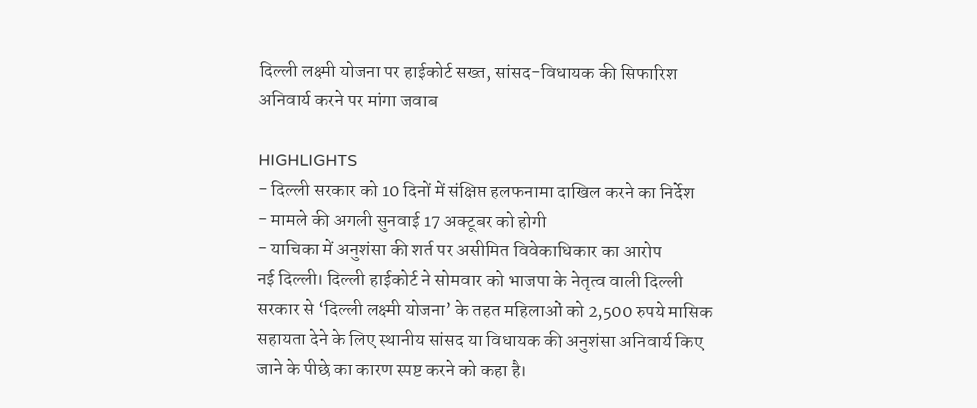दिल्ली लक्ष्मी योजना पर हाईकोर्ट सख्त, सांसद-विधायक की सिफारिश अनिवार्य करने पर मांगा जवाब

HIGHLIGHTS
- दिल्ली सरकार को 10 दिनों में संक्षिप्त हलफनामा दाखिल करने का निर्देश
- मामले की अगली सुनवाई 17 अक्टूबर को होगी
- याचिका में अनुशंसा की शर्त पर असीमित विवेकाधिकार का आरोप
नई दिल्ली। दिल्ली हाईकोर्ट ने सोमवार को भाजपा के नेतृत्व वाली दिल्ली सरकार से ‘दिल्ली लक्ष्मी योजना’ के तहत महिलाओं को 2,500 रुपये मासिक सहायता देने के लिए स्थानीय सांसद या विधायक की अनुशंसा अनिवार्य किए जाने के पीछे का कारण स्पष्ट करने को कहा है।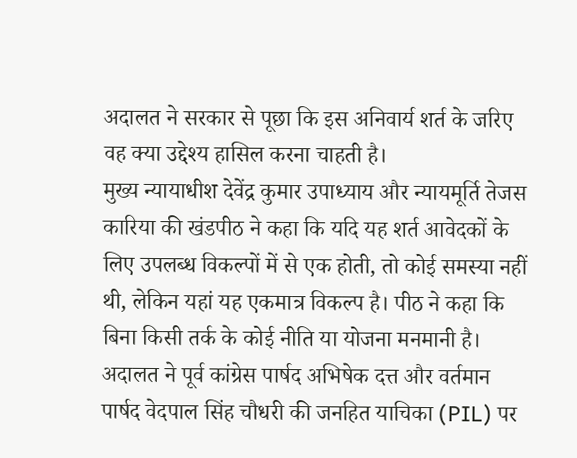अदालत ने सरकार से पूछा कि इस अनिवार्य शर्त के जरिए वह क्या उद्देश्य हासिल करना चाहती है।
मुख्य न्यायाधीश देवेंद्र कुमार उपाध्याय और न्यायमूर्ति तेजस कारिया की खंडपीठ ने कहा कि यदि यह शर्त आवेदकों के लिए उपलब्ध विकल्पों में से एक होती, तो कोई समस्या नहीं थी, लेकिन यहां यह एकमात्र विकल्प है। पीठ ने कहा कि बिना किसी तर्क के कोई नीति या योजना मनमानी है।
अदालत ने पूर्व कांग्रेस पार्षद अभिषेक दत्त और वर्तमान पार्षद वेदपाल सिंह चौधरी की जनहित याचिका (PIL) पर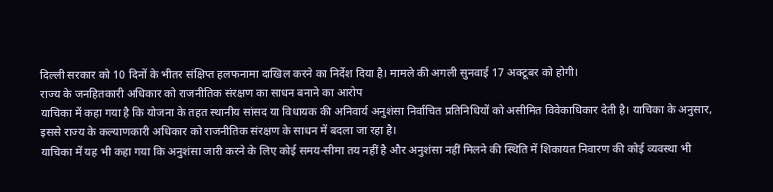दिल्ली सरकार को 10 दिनों के भीतर संक्षिप्त हलफनामा दाखिल करने का निर्देश दिया है। मामले की अगली सुनवाई 17 अक्टूबर को होगी।
राज्य के जनहितकारी अधिकार को राजनीतिक संरक्षण का साधन बनाने का आरोप
याचिका में कहा गया है कि योजना के तहत स्थानीय सांसद या विधायक की अनिवार्य अनुशंसा निर्वाचित प्रतिनिधियों को असीमित विवेकाधिकार देती है। याचिका के अनुसार, इससे राज्य के कल्याणकारी अधिकार को राजनीतिक संरक्षण के साधन में बदला जा रहा है।
याचिका में यह भी कहा गया कि अनुशंसा जारी करने के लिए कोई समय-सीमा तय नहीं है और अनुशंसा नहीं मिलने की स्थिति में शिकायत निवारण की कोई व्यवस्था भी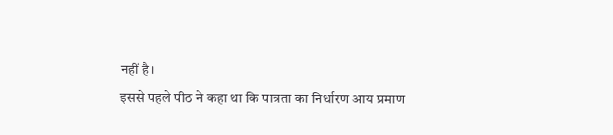नहीं है।
इससे पहले पीठ ने कहा था कि पात्रता का निर्धारण आय प्रमाण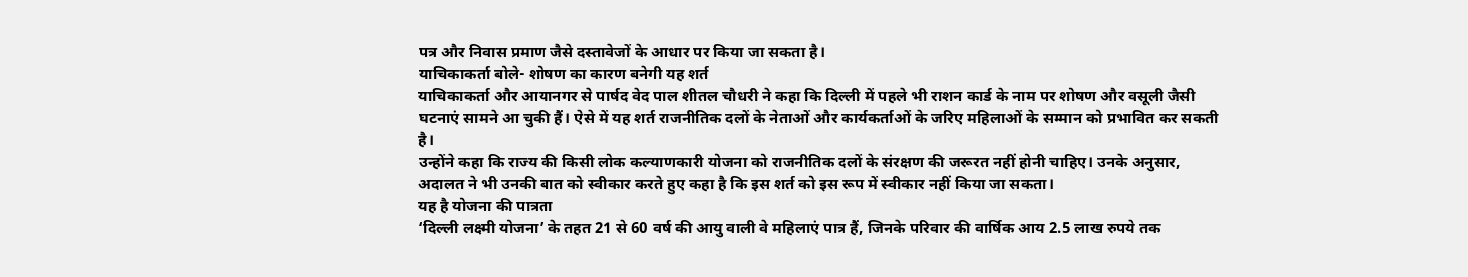पत्र और निवास प्रमाण जैसे दस्तावेजों के आधार पर किया जा सकता है।
याचिकाकर्ता बोले- शोषण का कारण बनेगी यह शर्त
याचिकाकर्ता और आयानगर से पार्षद वेद पाल शीतल चौधरी ने कहा कि दिल्ली में पहले भी राशन कार्ड के नाम पर शोषण और वसूली जैसी घटनाएं सामने आ चुकी हैं। ऐसे में यह शर्त राजनीतिक दलों के नेताओं और कार्यकर्ताओं के जरिए महिलाओं के सम्मान को प्रभावित कर सकती है।
उन्होंने कहा कि राज्य की किसी लोक कल्याणकारी योजना को राजनीतिक दलों के संरक्षण की जरूरत नहीं होनी चाहिए। उनके अनुसार, अदालत ने भी उनकी बात को स्वीकार करते हुए कहा है कि इस शर्त को इस रूप में स्वीकार नहीं किया जा सकता।
यह है योजना की पात्रता
‘दिल्ली लक्ष्मी योजना’ के तहत 21 से 60 वर्ष की आयु वाली वे महिलाएं पात्र हैं, जिनके परिवार की वार्षिक आय 2.5 लाख रुपये तक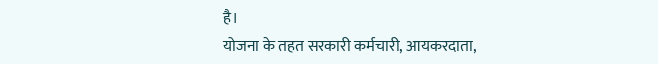है।
योजना के तहत सरकारी कर्मचारी, आयकरदाता,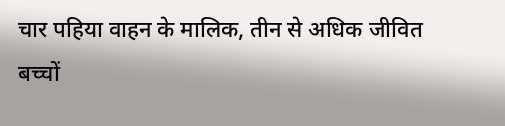चार पहिया वाहन के मालिक, तीन से अधिक जीवित बच्चों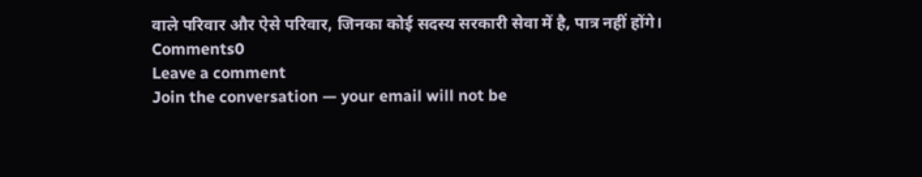वाले परिवार और ऐसे परिवार, जिनका कोई सदस्य सरकारी सेवा में है, पात्र नहीं होंगे।
Comments0
Leave a comment
Join the conversation — your email will not be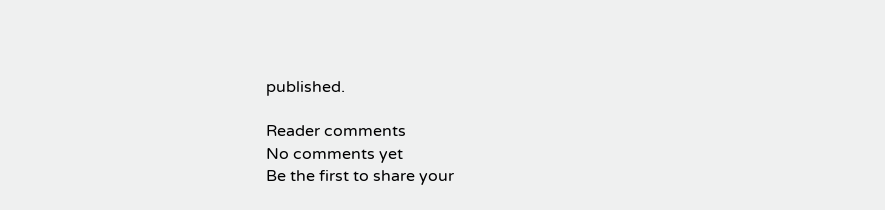published.

Reader comments
No comments yet
Be the first to share your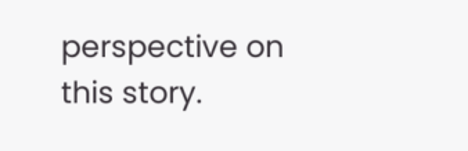perspective on this story.